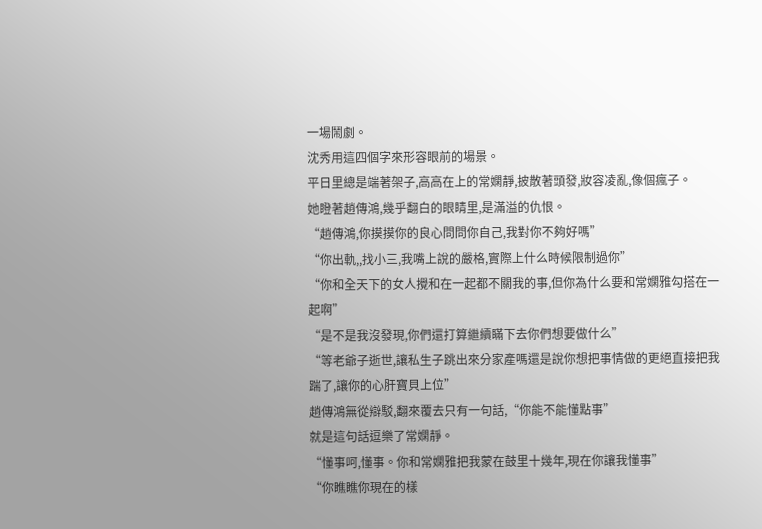一場鬧劇。
沈秀用這四個字來形容眼前的場景。
平日里總是端著架子,高高在上的常嫻靜,披散著頭發,妝容凌亂,像個瘋子。
她瞪著趙傳鴻,幾乎翻白的眼睛里,是滿溢的仇恨。
“趙傳鴻,你摸摸你的良心問問你自己,我對你不夠好嗎”
“你出軌,,找小三,我嘴上說的嚴格,實際上什么時候限制過你”
“你和全天下的女人攪和在一起都不關我的事,但你為什么要和常嫻雅勾搭在一起啊”
“是不是我沒發現,你們還打算繼續瞞下去你們想要做什么”
“等老爺子逝世,讓私生子跳出來分家產嗎還是說你想把事情做的更絕直接把我踹了,讓你的心肝寶貝上位”
趙傳鴻無從辯駁,翻來覆去只有一句話,“你能不能懂點事”
就是這句話逗樂了常嫻靜。
“懂事呵,懂事。你和常嫻雅把我蒙在鼓里十幾年,現在你讓我懂事”
“你瞧瞧你現在的樣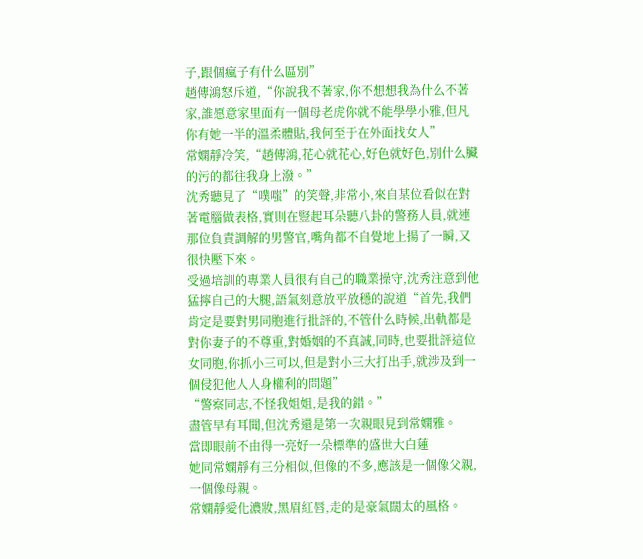子,跟個瘋子有什么區別”
趙傳鴻怒斥道,“你說我不著家,你不想想我為什么不著家,誰愿意家里面有一個母老虎你就不能學學小雅,但凡你有她一半的溫柔體貼,我何至于在外面找女人”
常嫻靜冷笑,“趙傳鴻,花心就花心,好色就好色,別什么臟的污的都往我身上潑。”
沈秀聽見了“噗嗤”的笑聲,非常小,來自某位看似在對著電腦做表格,實則在豎起耳朵聽八卦的警務人員,就連那位負責調解的男警官,嘴角都不自覺地上揚了一瞬,又很快壓下來。
受過培訓的專業人員很有自己的職業操守,沈秀注意到他猛擰自己的大腿,語氣刻意放平放穩的說道“首先,我們肯定是要對男同胞進行批評的,不管什么時候,出軌都是對你妻子的不尊重,對婚姻的不真誠,同時,也要批評這位女同胞,你抓小三可以,但是對小三大打出手,就涉及到一個侵犯他人人身權利的問題”
“警察同志,不怪我姐姐,是我的錯。”
盡管早有耳聞,但沈秀還是第一次親眼見到常嫻雅。
當即眼前不由得一亮好一朵標準的盛世大白蓮
她同常嫻靜有三分相似,但像的不多,應該是一個像父親,一個像母親。
常嫻靜愛化濃妝,黑眉紅唇,走的是豪氣闊太的風格。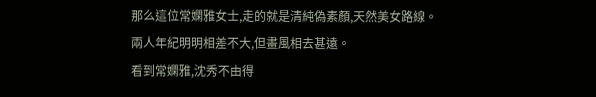那么這位常嫻雅女士,走的就是清純偽素顏,天然美女路線。
兩人年紀明明相差不大,但畫風相去甚遠。
看到常嫻雅,沈秀不由得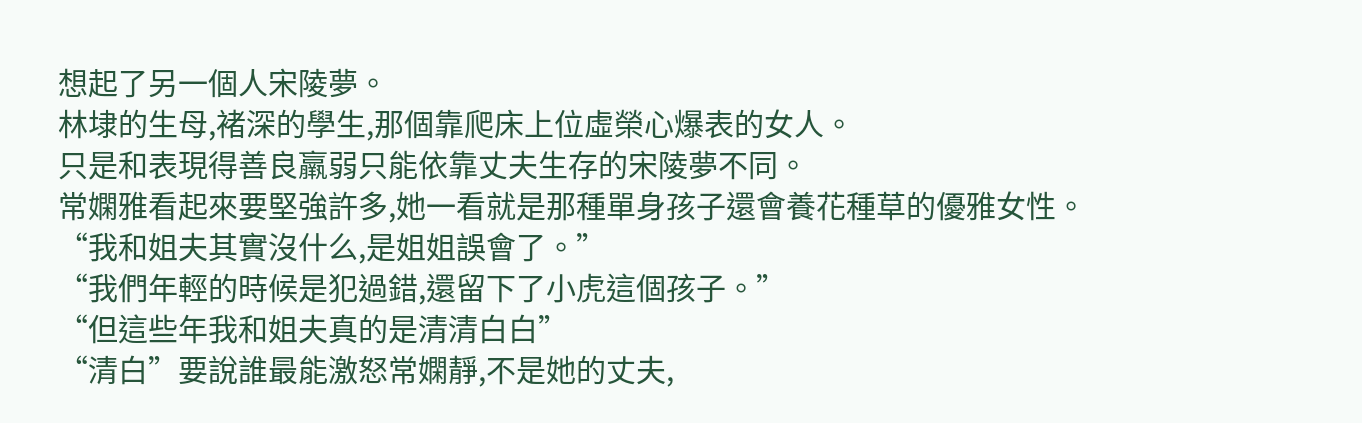想起了另一個人宋陵夢。
林埭的生母,褚深的學生,那個靠爬床上位虛榮心爆表的女人。
只是和表現得善良羸弱只能依靠丈夫生存的宋陵夢不同。
常嫻雅看起來要堅強許多,她一看就是那種單身孩子還會養花種草的優雅女性。
“我和姐夫其實沒什么,是姐姐誤會了。”
“我們年輕的時候是犯過錯,還留下了小虎這個孩子。”
“但這些年我和姐夫真的是清清白白”
“清白”要說誰最能激怒常嫻靜,不是她的丈夫,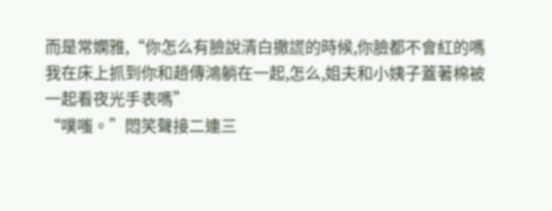而是常嫻雅,“你怎么有臉說清白撒謊的時候,你臉都不會紅的嗎我在床上抓到你和趙傳鴻躺在一起,怎么,姐夫和小姨子蓋著棉被一起看夜光手表嗎”
“噗嗤。”悶笑聲接二連三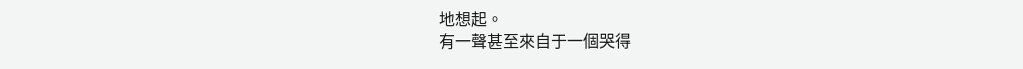地想起。
有一聲甚至來自于一個哭得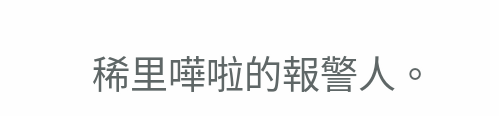稀里嘩啦的報警人。